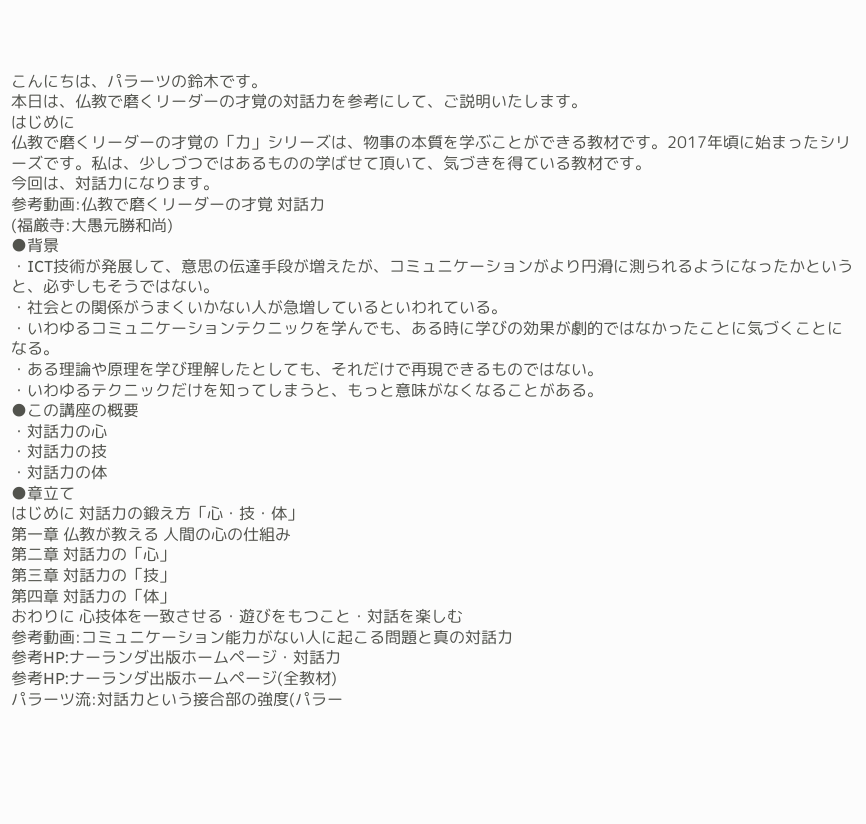こんにちは、パラーツの鈴木です。
本日は、仏教で磨くリーダーの才覚の対話力を参考にして、ご説明いたします。
はじめに
仏教で磨くリーダーの才覚の「力」シリーズは、物事の本質を学ぶことができる教材です。2017年頃に始まったシリーズです。私は、少しづつではあるものの学ばせて頂いて、気づきを得ている教材です。
今回は、対話力になります。
参考動画:仏教で磨くリーダーの才覚 対話力
(福厳寺:大愚元勝和尚)
●背景
・ICT技術が発展して、意思の伝達手段が増えたが、コミュニケーションがより円滑に測られるようになったかというと、必ずしもそうではない。
・社会との関係がうまくいかない人が急増しているといわれている。
・いわゆるコミュニケーションテクニックを学んでも、ある時に学びの効果が劇的ではなかったことに気づくことになる。
・ある理論や原理を学び理解したとしても、それだけで再現できるものではない。
・いわゆるテクニックだけを知ってしまうと、もっと意味がなくなることがある。
●この講座の概要
・対話力の心
・対話力の技
・対話力の体
●章立て
はじめに 対話力の鍛え方「心・技・体」
第一章 仏教が教える 人間の心の仕組み
第二章 対話力の「心」
第三章 対話力の「技」
第四章 対話力の「体」
おわりに 心技体を一致させる・遊びをもつこと・対話を楽しむ
参考動画:コミュニケーション能力がない人に起こる問題と真の対話力
参考HP:ナーランダ出版ホームページ・対話力
参考HP:ナーランダ出版ホームページ(全教材)
パラーツ流:対話力という接合部の強度(パラー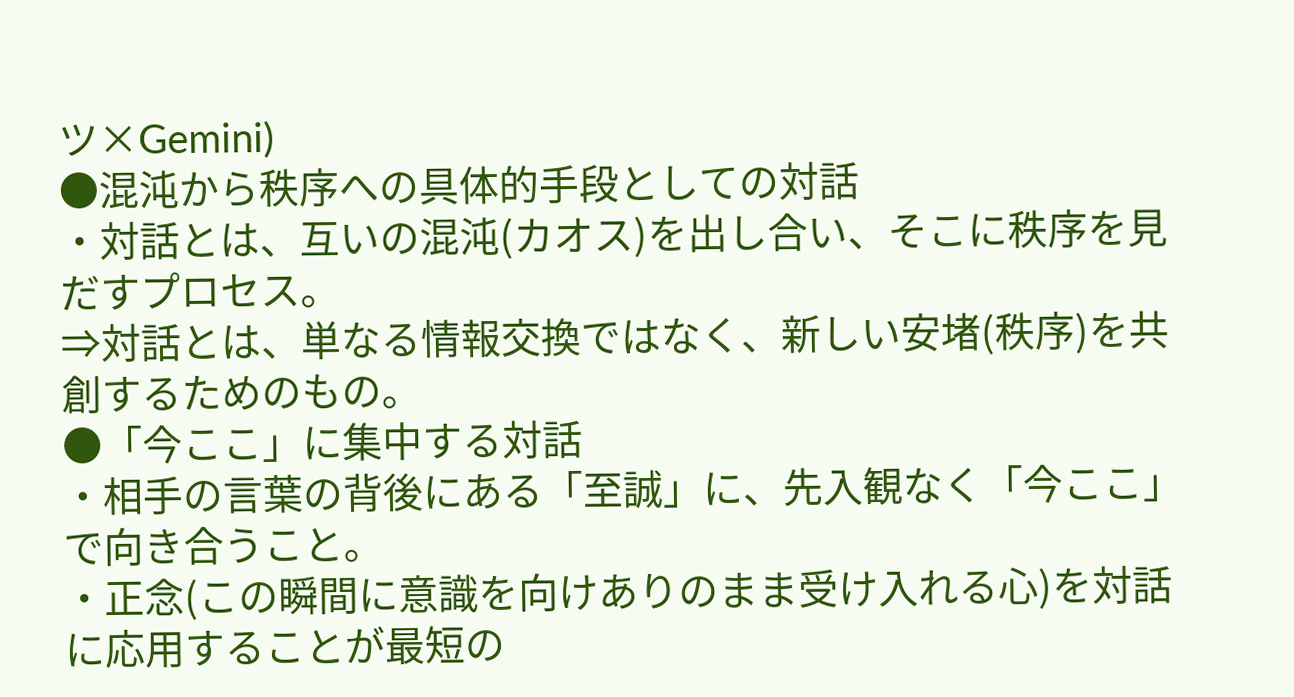ツ×Gemini)
●混沌から秩序への具体的手段としての対話
・対話とは、互いの混沌(カオス)を出し合い、そこに秩序を見だすプロセス。
⇒対話とは、単なる情報交換ではなく、新しい安堵(秩序)を共創するためのもの。
●「今ここ」に集中する対話
・相手の言葉の背後にある「至誠」に、先入観なく「今ここ」で向き合うこと。
・正念(この瞬間に意識を向けありのまま受け入れる心)を対話に応用することが最短の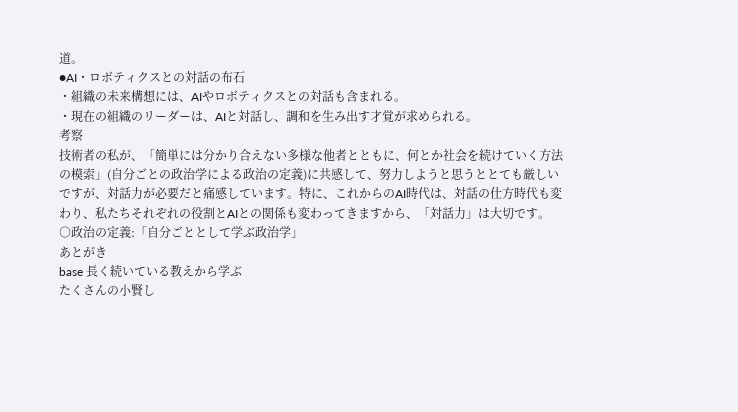道。
●AI・ロボティクスとの対話の布石
・組織の未来構想には、AIやロボティクスとの対話も含まれる。
・現在の組織のリーダーは、AIと対話し、調和を生み出す才覚が求められる。
考察
技術者の私が、「簡単には分かり合えない多様な他者とともに、何とか社会を続けていく方法の模索」(自分ごとの政治学による政治の定義)に共感して、努力しようと思うととても厳しいですが、対話力が必要だと痛感しています。特に、これからのAI時代は、対話の仕方時代も変わり、私たちそれぞれの役割とAIとの関係も変わってきますから、「対話力」は大切です。
○政治の定義:「自分ごととして学ぶ政治学」
あとがき
base 長く続いている教えから学ぶ
たくさんの小賢し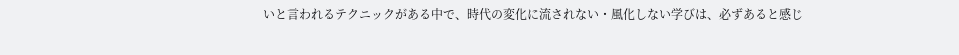いと言われるテクニックがある中で、時代の変化に流されない・風化しない学びは、必ずあると感じ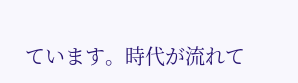ています。時代が流れて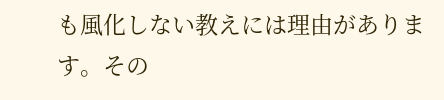も風化しない教えには理由があります。その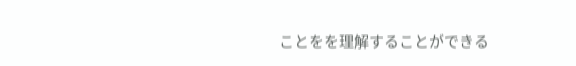ことをを理解することができる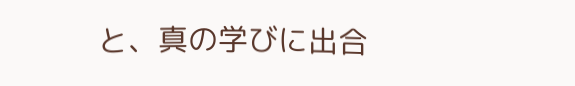と、真の学びに出合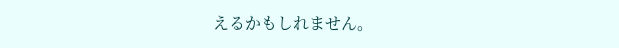えるかもしれません。